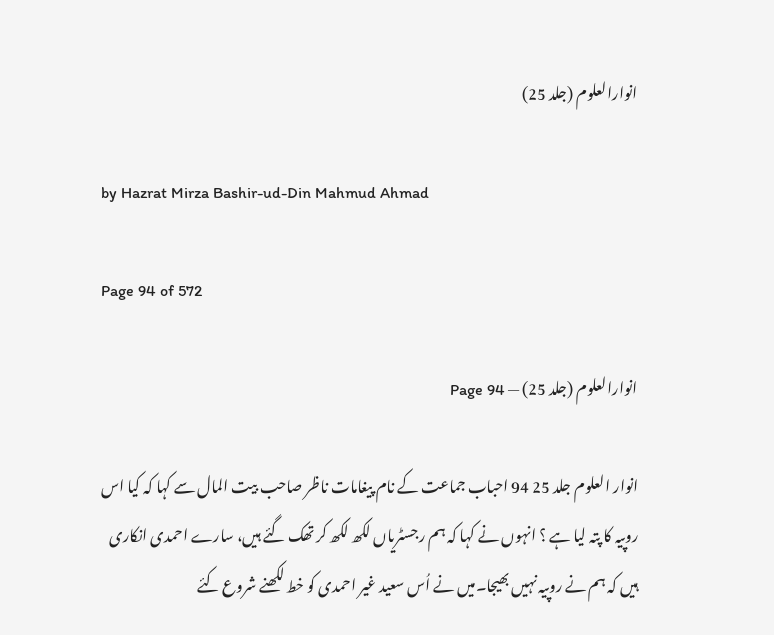انوارالعلوم (جلد 25)

by Hazrat Mirza Bashir-ud-Din Mahmud Ahmad

Page 94 of 572

انوارالعلوم (جلد 25) — Page 94

انوار العلوم جلد 25 94 احباب جماعت کے نام پیغامات ناظر صاحب بیت المال سے کہا کہ کیا اس روپیہ کا پتہ لیا ہے ؟ انہوں نے کہا کہ ہم رجسٹریاں لکھ لکھ کر تھک گئے ہیں، سارے احمدی انکاری ہیں کہ ہم نے روپیہ نہیں بھیجا۔میں نے اُس سعید غیر احمدی کو خط لکھنے شروع کئے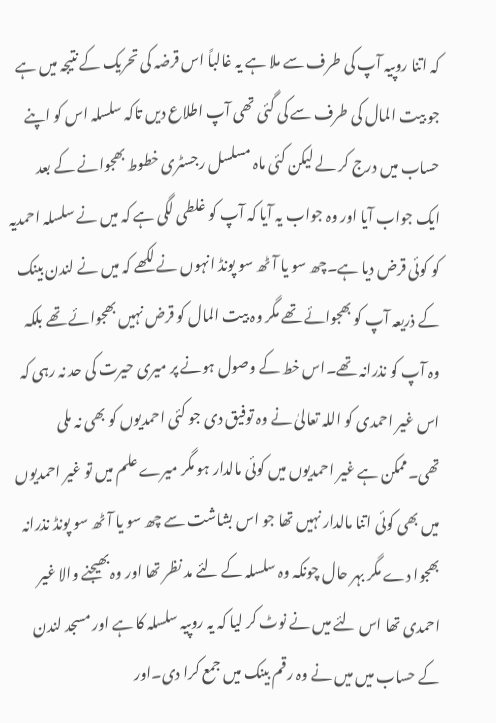کہ اتنا روپیہ آپ کی طرف سے ملا ہے یہ غالباً اس قرضہ کی تحریک کے نتیجہ میں ہے جو بیت المال کی طرف سے کی گئی تھی آپ اطلاع دیں تاکہ سلسلہ اس کو اپنے حساب میں درج کر لے لیکن کئی ماہ مسلسل رجسٹری خطوط بھجوانے کے بعد ایک جواب آیا اور وہ جواب یہ آیا کہ آپ کو غلطی لگی ہے کہ میں نے سلسلہ احمدیہ کو کوئی قرض دیا ہے۔چھ سو یا آٹھ سو پونڈ انہوں نے لکھے کہ میں نے لندن بینک کے ذریعہ آپ کو بھجوائے تھے مگر وہ بیت المال کو قرض نہیں بھجوائے تھے بلکہ وہ آپ کو نذرانہ تھے۔اس خط کے وصول ہونے پر میری حیرت کی حد نہ رہی کہ اس غیر احمدی کو اللہ تعالیٰ نے وہ توفیق دی جو کئی احمدیوں کو بھی نہ ملی تھی۔ممکن ہے غیر احمدیوں میں کوئی مالدار ہو مگر میرے علم میں تو غیر احمدیوں میں بھی کوئی اتنا مالدار نہیں تھا جو اس بشاشت سے چھ سو یا آٹھ سو پونڈ نذرانہ بھجوا دے مگر بہر حال چونکہ وہ سلسلہ کے لئے مد نظر تھا اور وہ بھیجنے والا غیر احمدی تھا اس لئے میں نے نوٹ کر لیا کہ یہ روپیہ سلسلہ کا ہے اور مسجد لندن کے حساب میں میں نے وہ رقم بینک میں جمع کرا دی۔اور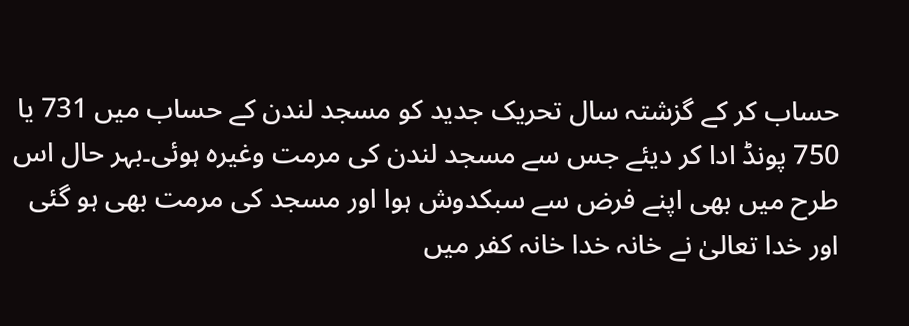حساب کر کے گزشتہ سال تحریک جدید کو مسجد لندن کے حساب میں 731 یا 750 پونڈ ادا کر دیئے جس سے مسجد لندن کی مرمت وغیرہ ہوئی۔بہر حال اس طرح میں بھی اپنے فرض سے سبکدوش ہوا اور مسجد کی مرمت بھی ہو گئی اور خدا تعالیٰ نے خانہ خدا خانہ کفر میں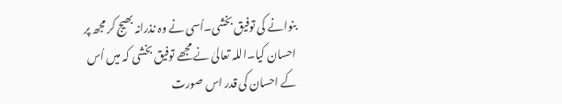بنوانے کی توفیق بخشی۔اُسی نے وہ نذرانہ بھیج کر مجھ پر احسان کیا۔اللہ تعالیٰ نے مجھے توفیق بخشی کہ میں اُس کے احسان کی قدر اس صورت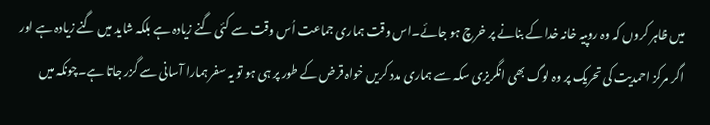میں ظاہر کروں کہ وہ روپیہ خانہ خدا کے بنانے پر خرچ ہو جائے۔اس وقت ہماری جماعت اُس وقت سے کئی گنے زیادہ ہے بلکہ شاید میں گنے زیادہ ہے اور اگر مرکز احمدیت کی تحریک پر وہ لوگ بھی انگریزی سکہ سے ہماری مدد کریں خواہ قرض کے طور پر ہی ہو تو یہ سفر ہمارا آسانی سے گزر جاتا ہے۔چونکہ میں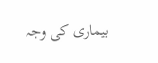بیماری کی وجہ